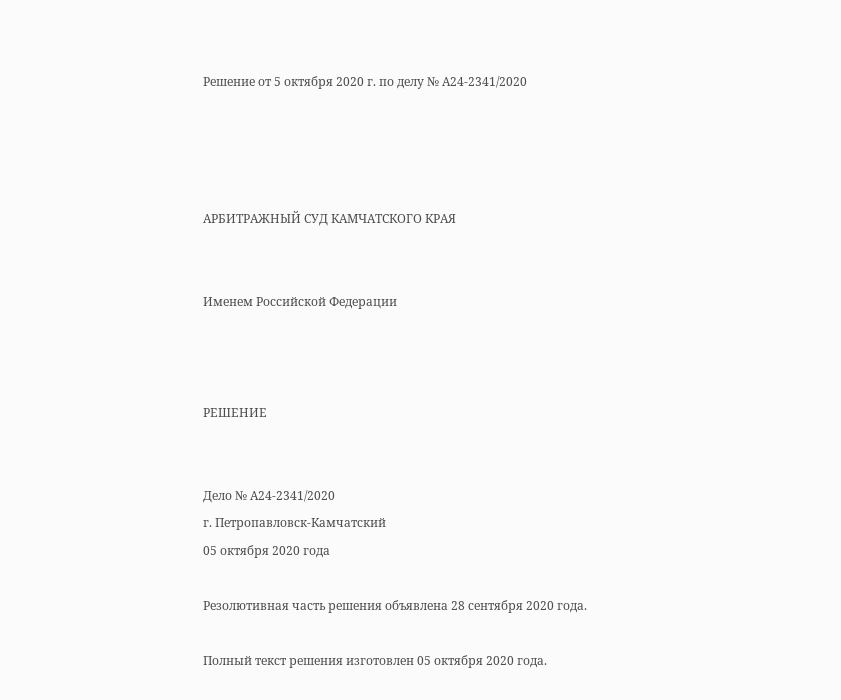Решение от 5 октября 2020 г. по делу № А24-2341/2020




АРБИТРАЖНЫЙ СУД КАМЧАТСКОГО КРАЯ


Именем Российской Федерации



РЕШЕНИЕ


Дело № А24-2341/2020
г. Петропавловск-Камчатский
05 октября 2020 года

Резолютивная часть решения объявлена 28 сентября 2020 года.

Полный текст решения изготовлен 05 октября 2020 года.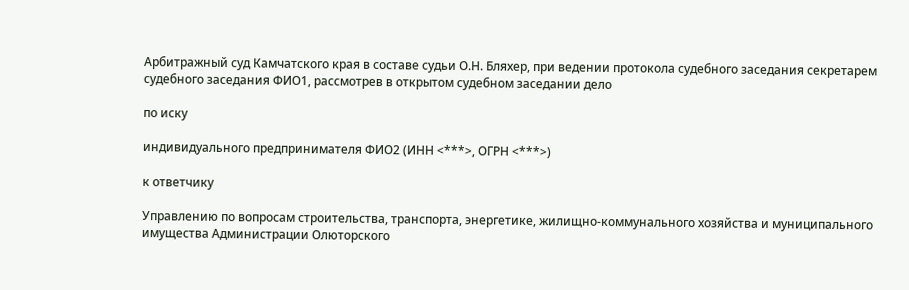Арбитражный суд Камчатского края в составе судьи О.Н. Бляхер, при ведении протокола судебного заседания секретарем судебного заседания ФИО1, рассмотрев в открытом судебном заседании дело

по иску

индивидуального предпринимателя ФИО2 (ИНН <***>, ОГРН <***>)

к ответчику

Управлению по вопросам строительства, транспорта, энергетике, жилищно-коммунального хозяйства и муниципального имущества Администрации Олюторского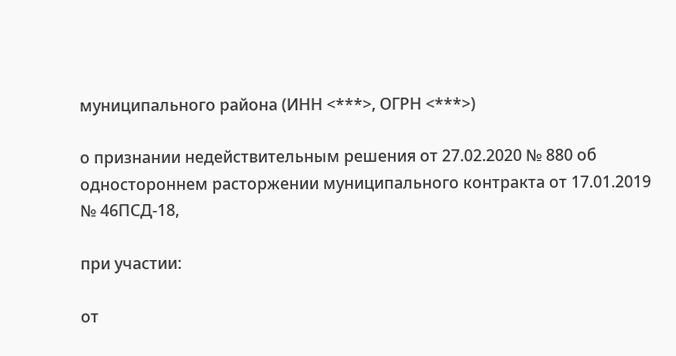муниципального района (ИНН <***>, ОГРН <***>)

о признании недействительным решения от 27.02.2020 № 880 об одностороннем расторжении муниципального контракта от 17.01.2019 № 46ПСД-18,

при участии:

от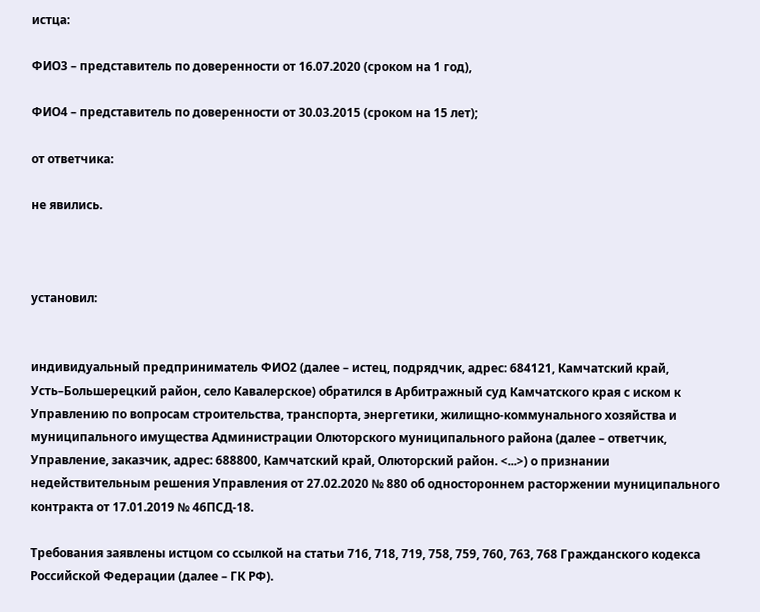истца:

ФИО3 – представитель по доверенности от 16.07.2020 (сроком на 1 год),

ФИО4 – представитель по доверенности от 30.03.2015 (сроком на 15 лет);

от ответчика:

не явились.



установил:


индивидуальный предприниматель ФИО2 (далее – истец, подрядчик, адрес: 684121, Камчатский край, Усть–Большерецкий район, село Кавалерское) обратился в Арбитражный суд Камчатского края с иском к Управлению по вопросам строительства, транспорта, энергетики, жилищно-коммунального хозяйства и муниципального имущества Администрации Олюторского муниципального района (далее – ответчик, Управление, заказчик, адрес: 688800, Камчатский край, Олюторский район. <...>) о признании недействительным решения Управления от 27.02.2020 № 880 об одностороннем расторжении муниципального контракта от 17.01.2019 № 46ПСД-18.

Требования заявлены истцом со ссылкой на статьи 716, 718, 719, 758, 759, 760, 763, 768 Гражданского кодекса Российской Федерации (далее – ГК РФ).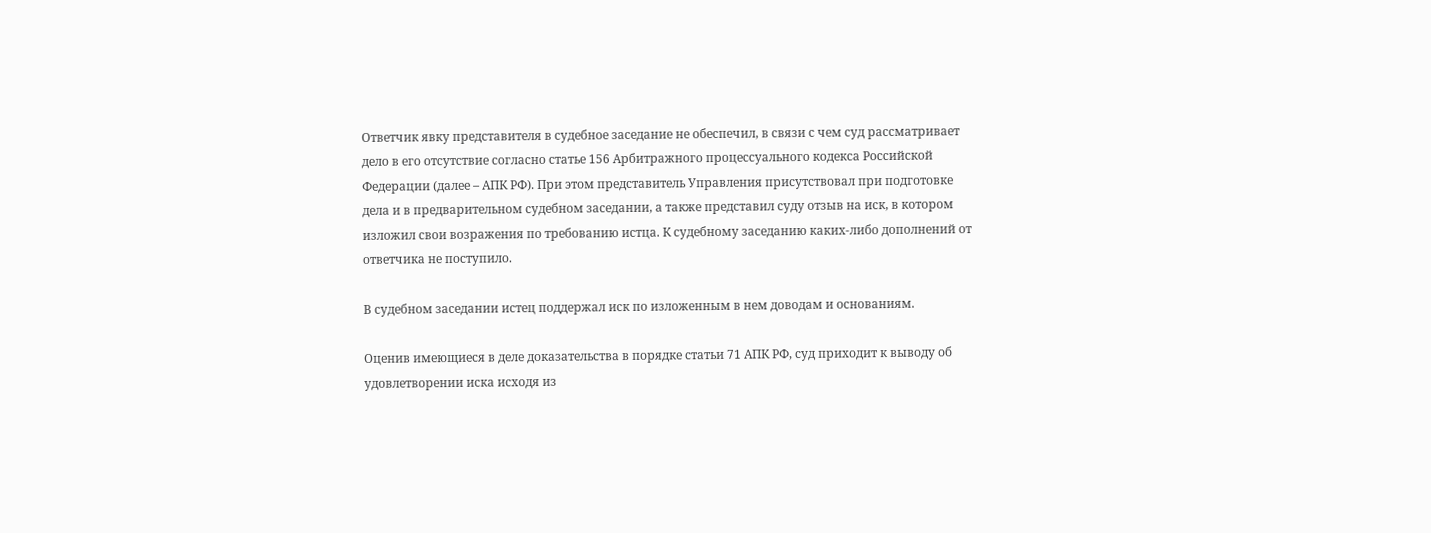Ответчик явку представителя в судебное заседание не обеспечил, в связи с чем суд рассматривает дело в его отсутствие согласно статье 156 Арбитражного процессуального кодекса Российской Федерации (далее – АПК РФ). При этом представитель Управления присутствовал при подготовке дела и в предварительном судебном заседании, а также представил суду отзыв на иск, в котором изложил свои возражения по требованию истца. К судебному заседанию каких-либо дополнений от ответчика не поступило.

В судебном заседании истец поддержал иск по изложенным в нем доводам и основаниям.

Оценив имеющиеся в деле доказательства в порядке статьи 71 АПК РФ, суд приходит к выводу об удовлетворении иска исходя из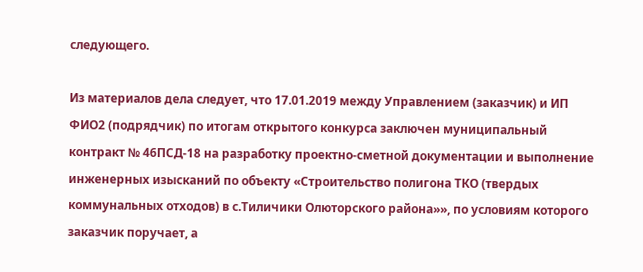следующего.

Из материалов дела следует, что 17.01.2019 между Управлением (заказчик) и ИП ФИО2 (подрядчик) по итогам открытого конкурса заключен муниципальный контракт № 46ПСД-18 на разработку проектно-сметной документации и выполнение инженерных изысканий по объекту «Строительство полигона ТКО (твердых коммунальных отходов) в с.Тиличики Олюторского района»», по условиям которого заказчик поручает, а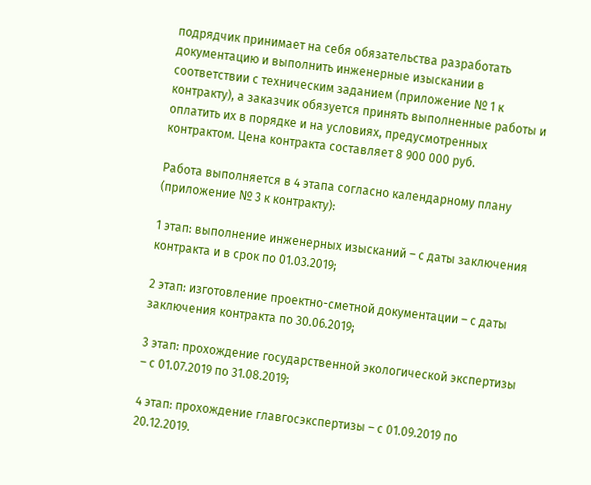подрядчик принимает на себя обязательства разработать документацию и выполнить инженерные изыскании в соответствии с техническим заданием (приложение № 1 к контракту), а заказчик обязуется принять выполненные работы и оплатить их в порядке и на условиях, предусмотренных контрактом. Цена контракта составляет 8 900 000 руб.

Работа выполняется в 4 этапа согласно календарному плану (приложение № 3 к контракту):

1 этап: выполнение инженерных изысканий – с даты заключения контракта и в срок по 01.03.2019;

2 этап: изготовление проектно-сметной документации – с даты заключения контракта по 30.06.2019;

3 этап: прохождение государственной экологической экспертизы – с 01.07.2019 по 31.08.2019;

4 этап: прохождение главгосэкспертизы – с 01.09.2019 по 20.12.2019.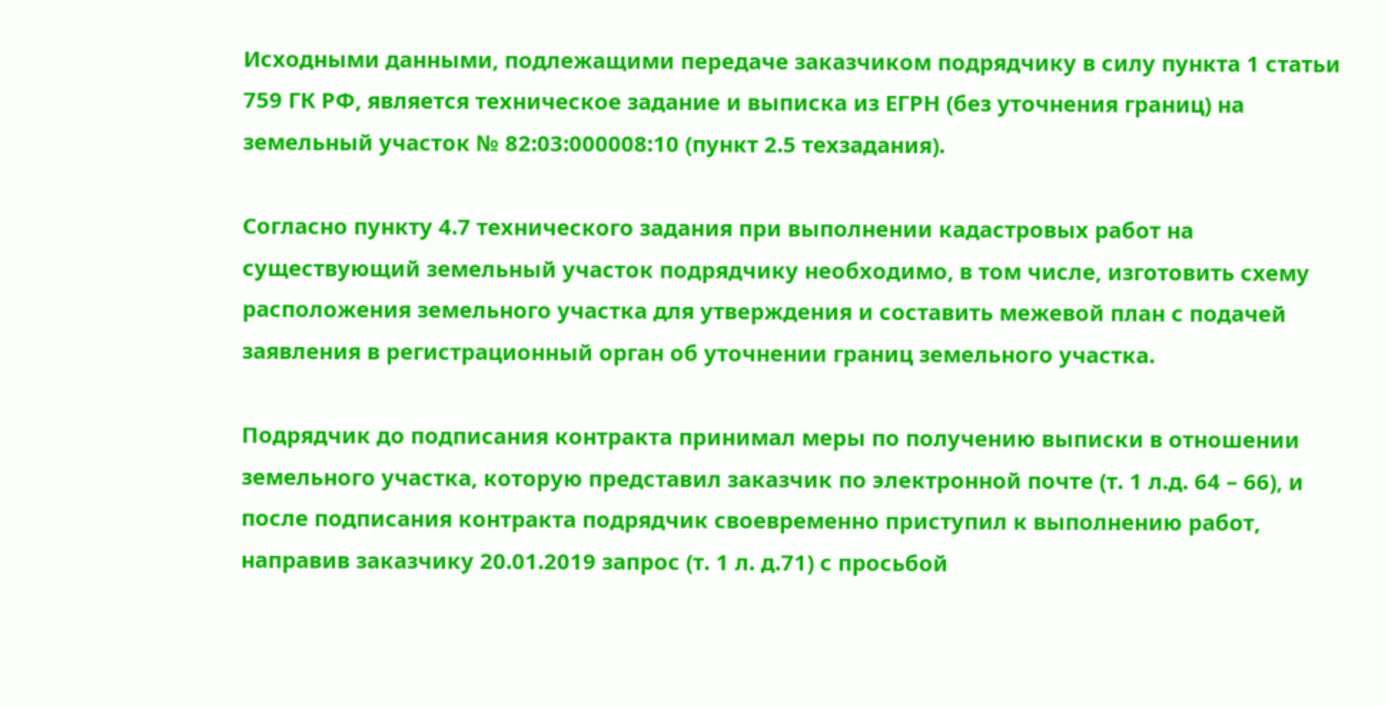Исходными данными, подлежащими передаче заказчиком подрядчику в силу пункта 1 статьи 759 ГК РФ, является техническое задание и выписка из ЕГРН (без уточнения границ) на земельный участок № 82:03:000008:10 (пункт 2.5 техзадания).

Согласно пункту 4.7 технического задания при выполнении кадастровых работ на существующий земельный участок подрядчику необходимо, в том числе, изготовить схему расположения земельного участка для утверждения и составить межевой план с подачей заявления в регистрационный орган об уточнении границ земельного участка.

Подрядчик до подписания контракта принимал меры по получению выписки в отношении земельного участка, которую представил заказчик по электронной почте (т. 1 л.д. 64 – 66), и после подписания контракта подрядчик своевременно приступил к выполнению работ, направив заказчику 20.01.2019 запрос (т. 1 л. д.71) с просьбой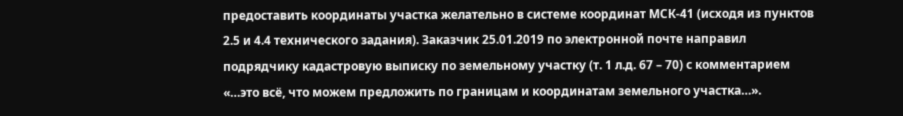предоставить координаты участка желательно в системе координат МСК-41 (исходя из пунктов 2.5 и 4.4 технического задания). Заказчик 25.01.2019 по электронной почте направил подрядчику кадастровую выписку по земельному участку (т. 1 л.д. 67 – 70) с комментарием «…это всё, что можем предложить по границам и координатам земельного участка…».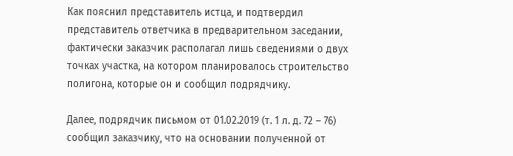Как пояснил представитель истца, и подтвердил представитель ответчика в предварительном заседании, фактически заказчик располагал лишь сведениями о двух точках участка, на котором планировалось строительство полигона, которые он и сообщил подрядчику.

Далее, подрядчик письмом от 01.02.2019 (т. 1 л. д. 72 – 76) сообщил заказчику, что на основании полученной от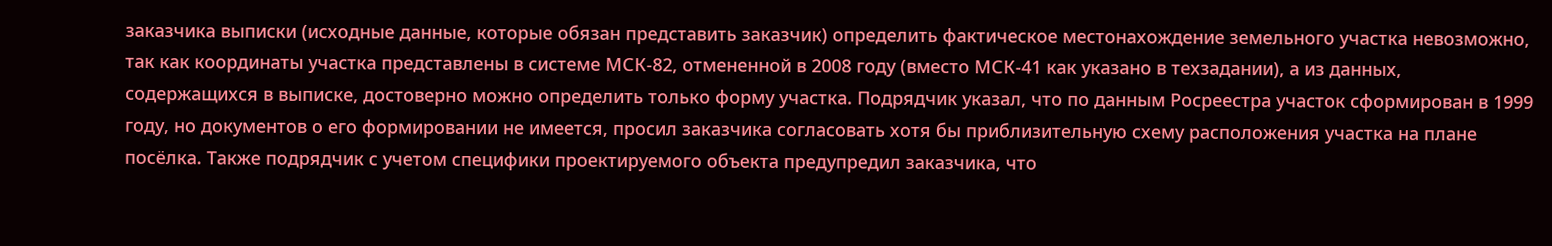заказчика выписки (исходные данные, которые обязан представить заказчик) определить фактическое местонахождение земельного участка невозможно, так как координаты участка представлены в системе МСК-82, отмененной в 2008 году (вместо МСК-41 как указано в техзадании), а из данных, содержащихся в выписке, достоверно можно определить только форму участка. Подрядчик указал, что по данным Росреестра участок сформирован в 1999 году, но документов о его формировании не имеется, просил заказчика согласовать хотя бы приблизительную схему расположения участка на плане посёлка. Также подрядчик с учетом специфики проектируемого объекта предупредил заказчика, что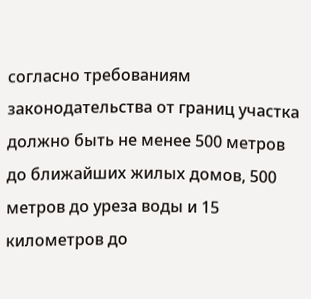согласно требованиям законодательства от границ участка должно быть не менее 500 метров до ближайших жилых домов, 500 метров до уреза воды и 15 километров до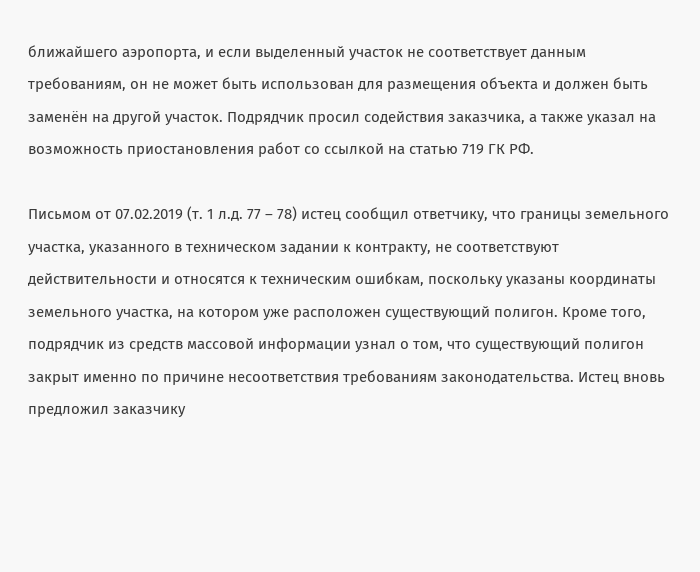ближайшего аэропорта, и если выделенный участок не соответствует данным требованиям, он не может быть использован для размещения объекта и должен быть заменён на другой участок. Подрядчик просил содействия заказчика, а также указал на возможность приостановления работ со ссылкой на статью 719 ГК РФ.

Письмом от 07.02.2019 (т. 1 л.д. 77 – 78) истец сообщил ответчику, что границы земельного участка, указанного в техническом задании к контракту, не соответствуют действительности и относятся к техническим ошибкам, поскольку указаны координаты земельного участка, на котором уже расположен существующий полигон. Кроме того, подрядчик из средств массовой информации узнал о том, что существующий полигон закрыт именно по причине несоответствия требованиям законодательства. Истец вновь предложил заказчику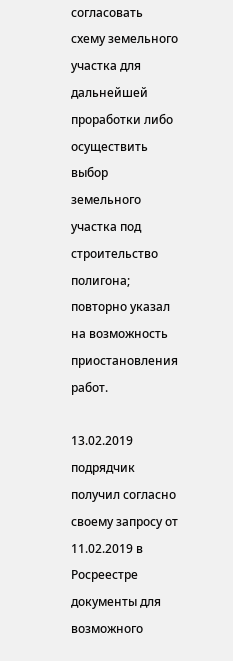согласовать схему земельного участка для дальнейшей проработки либо осуществить выбор земельного участка под строительство полигона; повторно указал на возможность приостановления работ.

13.02.2019 подрядчик получил согласно своему запросу от 11.02.2019 в Росреестре документы для возможного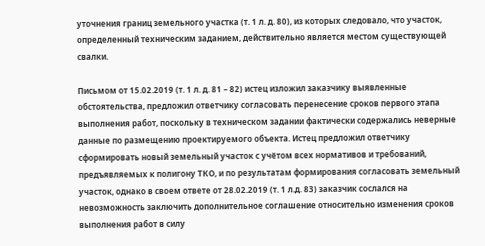уточнения границ земельного участка (т. 1 л. д. 80), из которых следовало, что участок, определенный техническим заданием, действительно является местом существующей свалки.

Письмом от 15.02.2019 (т. 1 л. д. 81 – 82) истец изложил заказчику выявленные обстоятельства, предложил ответчику согласовать перенесение сроков первого этапа выполнения работ, поскольку в техническом задании фактически содержались неверные данные по размещению проектируемого объекта. Истец предложил ответчику сформировать новый земельный участок с учётом всех нормативов и требований, предъявляемых к полигону ТКО, и по результатам формирования согласовать земельный участок, однако в своем ответе от 28.02.2019 (т. 1 л.д. 83) заказчик сослался на невозможность заключить дополнительное соглашение относительно изменения сроков выполнения работ в силу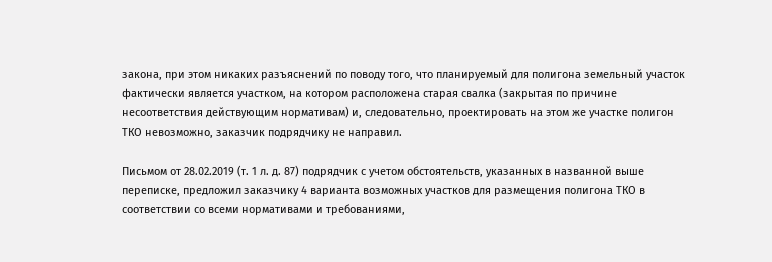закона, при этом никаких разъяснений по поводу того, что планируемый для полигона земельный участок фактически является участком, на котором расположена старая свалка (закрытая по причине несоответствия действующим нормативам) и, следовательно, проектировать на этом же участке полигон ТКО невозможно, заказчик подрядчику не направил.

Письмом от 28.02.2019 (т. 1 л. д. 87) подрядчик с учетом обстоятельств, указанных в названной выше переписке, предложил заказчику 4 варианта возможных участков для размещения полигона ТКО в соответствии со всеми нормативами и требованиями,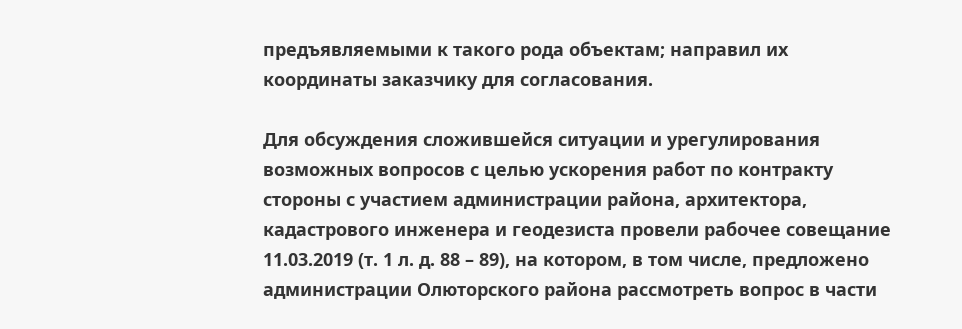предъявляемыми к такого рода объектам; направил их координаты заказчику для согласования.

Для обсуждения сложившейся ситуации и урегулирования возможных вопросов с целью ускорения работ по контракту стороны с участием администрации района, архитектора, кадастрового инженера и геодезиста провели рабочее совещание 11.03.2019 (т. 1 л. д. 88 – 89), на котором, в том числе, предложено администрации Олюторского района рассмотреть вопрос в части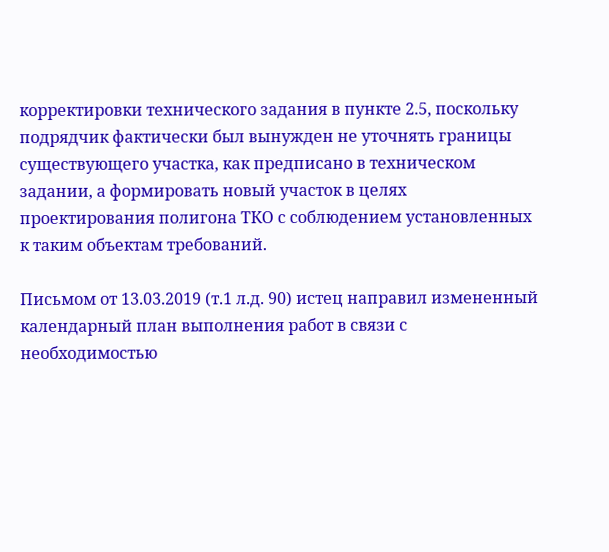корректировки технического задания в пункте 2.5, поскольку подрядчик фактически был вынужден не уточнять границы существующего участка, как предписано в техническом задании, а формировать новый участок в целях проектирования полигона ТКО с соблюдением установленных к таким объектам требований.

Письмом от 13.03.2019 (т.1 л.д. 90) истец направил измененный календарный план выполнения работ в связи с необходимостью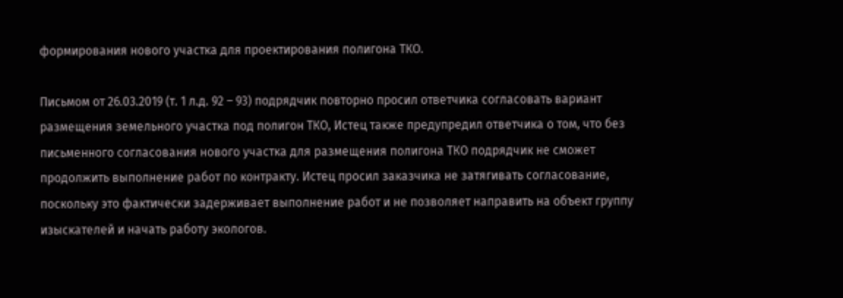формирования нового участка для проектирования полигона ТКО.

Письмом от 26.03.2019 (т. 1 л.д. 92 – 93) подрядчик повторно просил ответчика согласовать вариант размещения земельного участка под полигон ТКО, Истец также предупредил ответчика о том, что без письменного согласования нового участка для размещения полигона ТКО подрядчик не сможет продолжить выполнение работ по контракту. Истец просил заказчика не затягивать согласование, поскольку это фактически задерживает выполнение работ и не позволяет направить на объект группу изыскателей и начать работу экологов.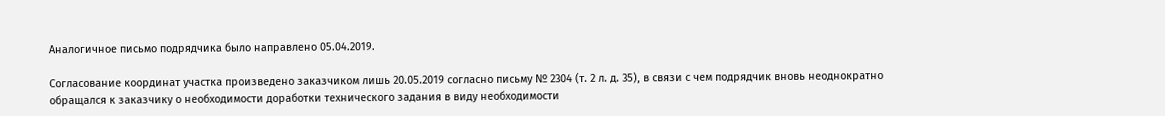Аналогичное письмо подрядчика было направлено 05.04.2019.

Согласование координат участка произведено заказчиком лишь 20.05.2019 согласно письму № 2304 (т. 2 л. д. 35), в связи с чем подрядчик вновь неоднократно обращался к заказчику о необходимости доработки технического задания в виду необходимости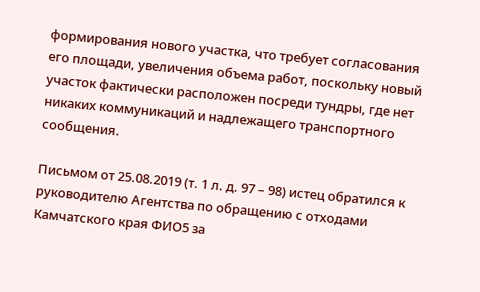формирования нового участка, что требует согласования его площади, увеличения объема работ, поскольку новый участок фактически расположен посреди тундры, где нет никаких коммуникаций и надлежащего транспортного сообщения.

Письмом от 25.08.2019 (т. 1 л. д. 97 – 98) истец обратился к руководителю Агентства по обращению с отходами Камчатского края ФИО5 за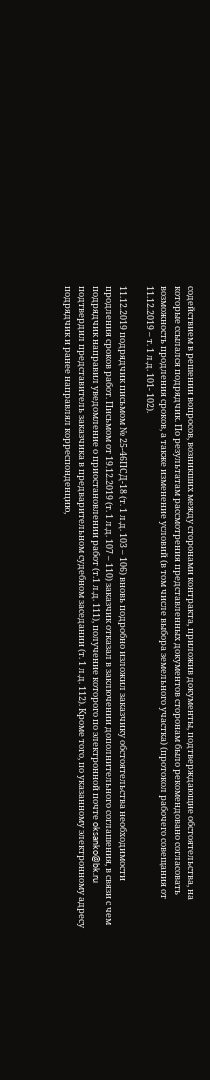содействием в решении вопросов, возникших между сторонами контракта, приложив документы, подтверждающие обстоятельства, на которые ссылался подрядчик. По результатам рассмотрения представленных документов сторонам было рекомендовано согласовать возможность продления сроков, а также изменение условий (в том числе выбора земельного участка) (протокол рабочего совещания от 11.12.2019 – т. 1 л.д. 101- 102).

11.12.2019 подрядчик письмом № 25-46ПСД-18 (т. 1 л.д. 103 – 106) вновь подробно изложил заказчику обстоятельства необходимости продления сроков работ. Письмом от 19.12.2019 (т. 1 л.д. 107 – 110) заказчик отказал в заключении дополнительного соглашения, в связи с чем подрядчик направил уведомление о приостановлении работ (т.1 л.д. 111), получение которого по электронной почте oksanko@bk.ru подтвердил представитель заказчика в предварительном судебном заседании (т. 1 л.д. 112). Кроме того, по указанному электронному адресу подрядчик и ранее направлял корреспонденцию,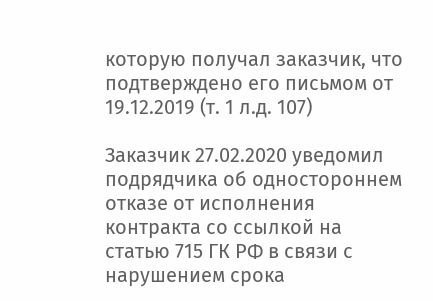которую получал заказчик, что подтверждено его письмом от 19.12.2019 (т. 1 л.д. 107)

Заказчик 27.02.2020 уведомил подрядчика об одностороннем отказе от исполнения контракта со ссылкой на статью 715 ГК РФ в связи с нарушением срока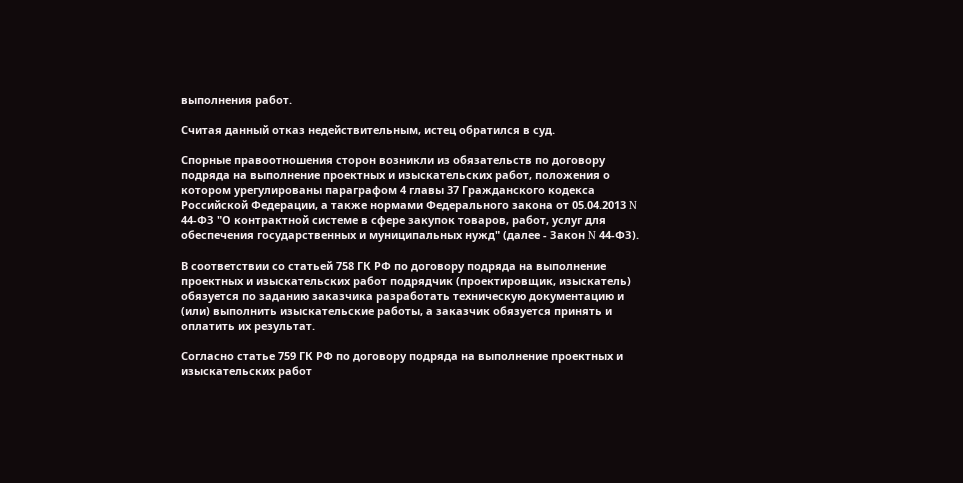выполнения работ.

Считая данный отказ недействительным, истец обратился в суд.

Спорные правоотношения сторон возникли из обязательств по договору подряда на выполнение проектных и изыскательских работ, положения о котором урегулированы параграфом 4 главы 37 Гражданского кодекса Российской Федерации, а также нормами Федерального закона от 05.04.2013 N 44-ФЗ "О контрактной системе в сфере закупок товаров, работ, услуг для обеспечения государственных и муниципальных нужд" (далее - Закон N 44-ФЗ).

В соответствии со статьей 758 ГК РФ по договору подряда на выполнение проектных и изыскательских работ подрядчик (проектировщик, изыскатель) обязуется по заданию заказчика разработать техническую документацию и (или) выполнить изыскательские работы, а заказчик обязуется принять и оплатить их результат.

Согласно статье 759 ГК РФ по договору подряда на выполнение проектных и изыскательских работ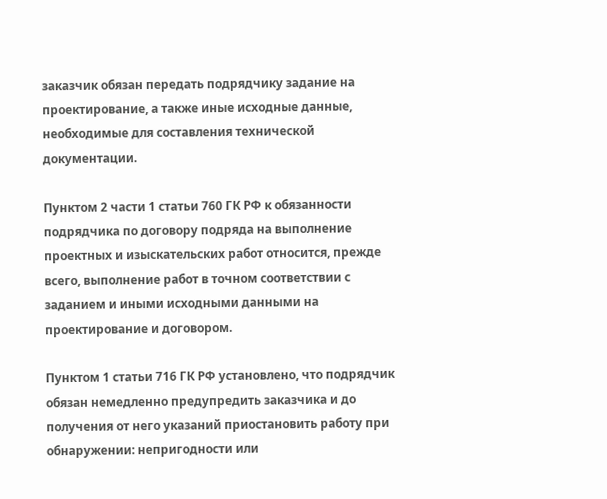заказчик обязан передать подрядчику задание на проектирование, а также иные исходные данные, необходимые для составления технической документации.

Пунктом 2 части 1 статьи 760 ГК РФ к обязанности подрядчика по договору подряда на выполнение проектных и изыскательских работ относится, прежде всего, выполнение работ в точном соответствии с заданием и иными исходными данными на проектирование и договором.

Пунктом 1 статьи 716 ГК РФ установлено, что подрядчик обязан немедленно предупредить заказчика и до получения от него указаний приостановить работу при обнаружении: непригодности или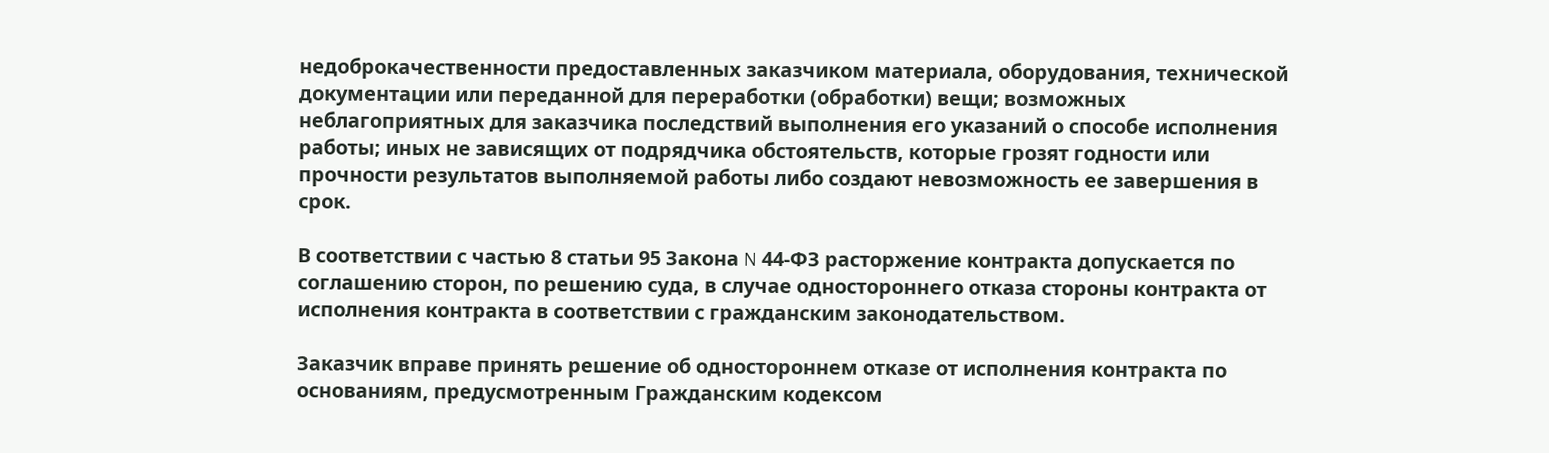недоброкачественности предоставленных заказчиком материала, оборудования, технической документации или переданной для переработки (обработки) вещи; возможных неблагоприятных для заказчика последствий выполнения его указаний о способе исполнения работы; иных не зависящих от подрядчика обстоятельств, которые грозят годности или прочности результатов выполняемой работы либо создают невозможность ее завершения в срок.

В соответствии с частью 8 статьи 95 Закона N 44-ФЗ расторжение контракта допускается по соглашению сторон, по решению суда, в случае одностороннего отказа стороны контракта от исполнения контракта в соответствии с гражданским законодательством.

Заказчик вправе принять решение об одностороннем отказе от исполнения контракта по основаниям, предусмотренным Гражданским кодексом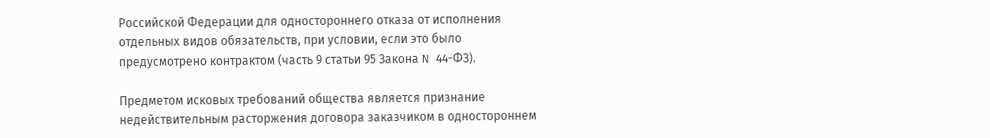Российской Федерации для одностороннего отказа от исполнения отдельных видов обязательств, при условии, если это было предусмотрено контрактом (часть 9 статьи 95 Закона N 44-ФЗ).

Предметом исковых требований общества является признание недействительным расторжения договора заказчиком в одностороннем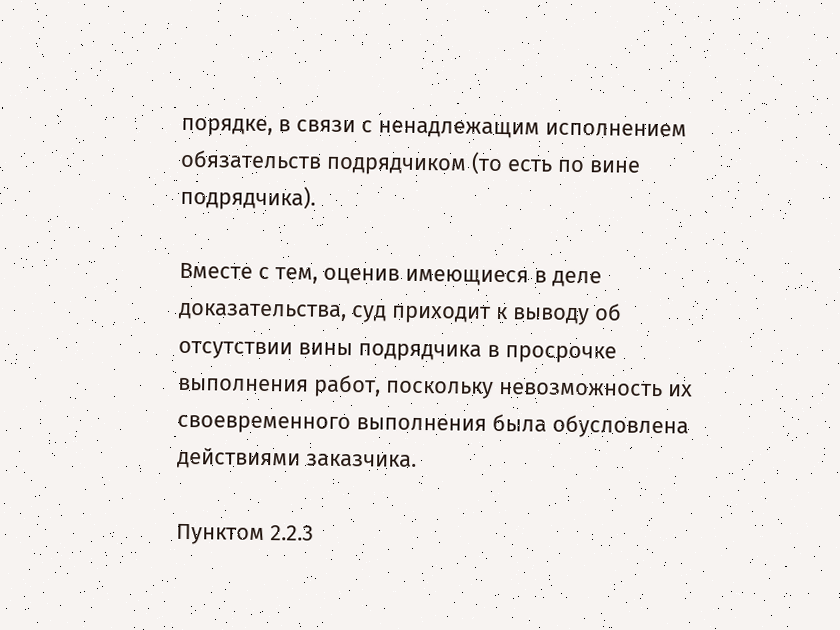порядке, в связи с ненадлежащим исполнением обязательств подрядчиком (то есть по вине подрядчика).

Вместе с тем, оценив имеющиеся в деле доказательства, суд приходит к выводу об отсутствии вины подрядчика в просрочке выполнения работ, поскольку невозможность их своевременного выполнения была обусловлена действиями заказчика.

Пунктом 2.2.3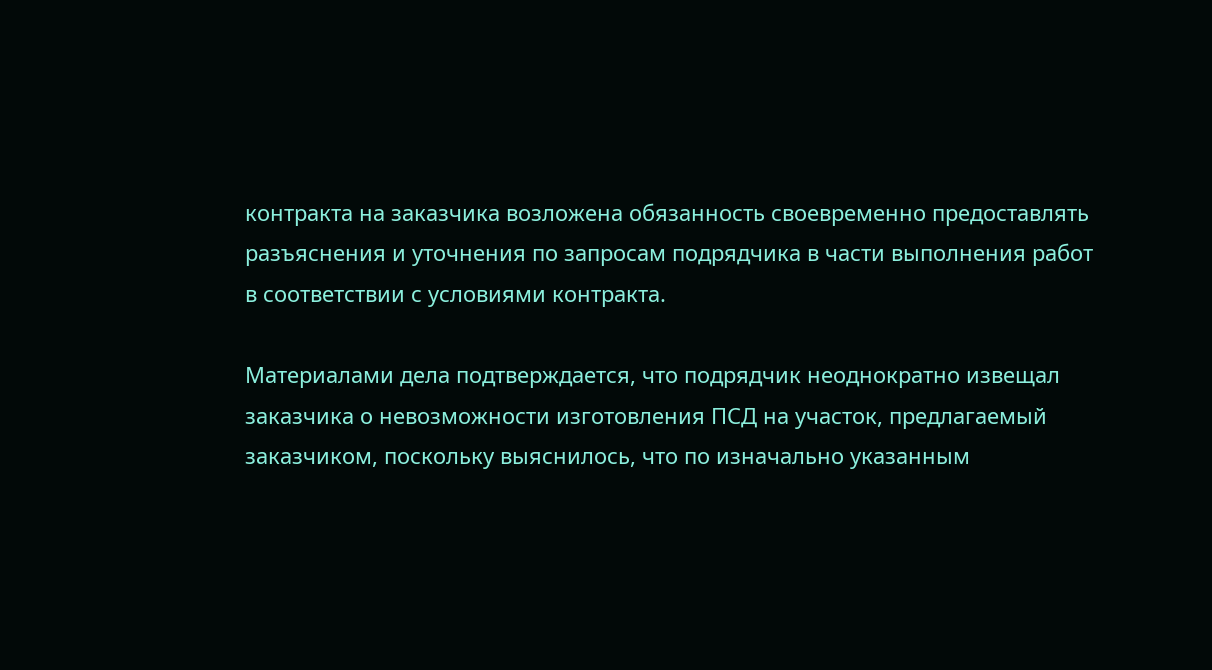контракта на заказчика возложена обязанность своевременно предоставлять разъяснения и уточнения по запросам подрядчика в части выполнения работ в соответствии с условиями контракта.

Материалами дела подтверждается, что подрядчик неоднократно извещал заказчика о невозможности изготовления ПСД на участок, предлагаемый заказчиком, поскольку выяснилось, что по изначально указанным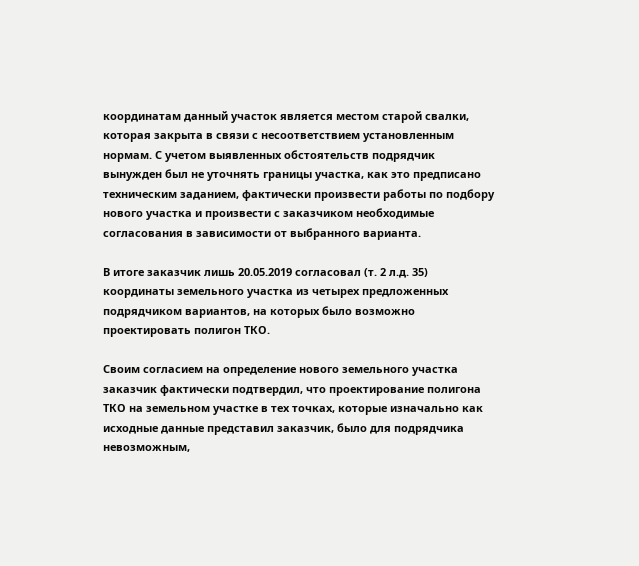координатам данный участок является местом старой свалки, которая закрыта в связи с несоответствием установленным нормам. С учетом выявленных обстоятельств подрядчик вынужден был не уточнять границы участка, как это предписано техническим заданием, фактически произвести работы по подбору нового участка и произвести с заказчиком необходимые согласования в зависимости от выбранного варианта.

В итоге заказчик лишь 20.05.2019 согласовал (т. 2 л.д. 35) координаты земельного участка из четырех предложенных подрядчиком вариантов, на которых было возможно проектировать полигон ТКО.

Своим согласием на определение нового земельного участка заказчик фактически подтвердил, что проектирование полигона ТКО на земельном участке в тех точках, которые изначально как исходные данные представил заказчик, было для подрядчика невозможным,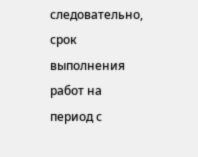следовательно, срок выполнения работ на период с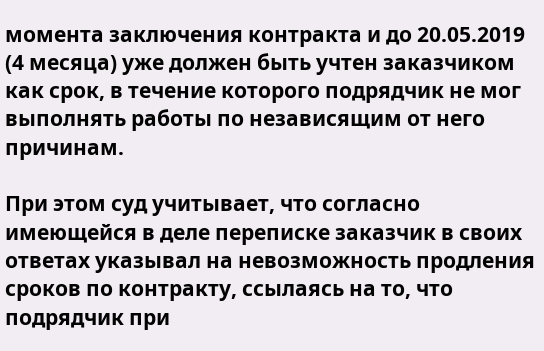момента заключения контракта и до 20.05.2019 (4 месяца) уже должен быть учтен заказчиком как срок, в течение которого подрядчик не мог выполнять работы по независящим от него причинам.

При этом суд учитывает, что согласно имеющейся в деле переписке заказчик в своих ответах указывал на невозможность продления сроков по контракту, ссылаясь на то, что подрядчик при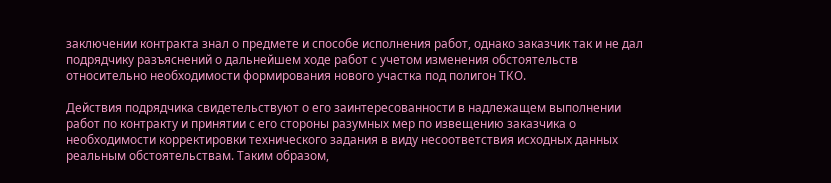заключении контракта знал о предмете и способе исполнения работ, однако заказчик так и не дал подрядчику разъяснений о дальнейшем ходе работ с учетом изменения обстоятельств относительно необходимости формирования нового участка под полигон ТКО.

Действия подрядчика свидетельствуют о его заинтересованности в надлежащем выполнении работ по контракту и принятии с его стороны разумных мер по извещению заказчика о необходимости корректировки технического задания в виду несоответствия исходных данных реальным обстоятельствам. Таким образом,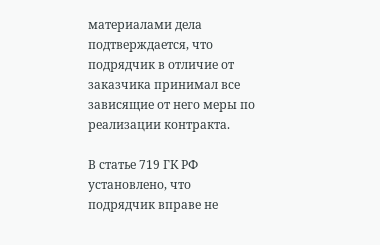материалами дела подтверждается, что подрядчик в отличие от заказчика принимал все зависящие от него меры по реализации контракта.

В статье 719 ГК РФ установлено, что подрядчик вправе не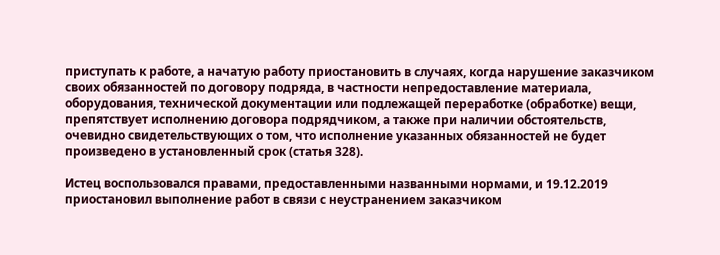приступать к работе, а начатую работу приостановить в случаях, когда нарушение заказчиком своих обязанностей по договору подряда, в частности непредоставление материала, оборудования, технической документации или подлежащей переработке (обработке) вещи, препятствует исполнению договора подрядчиком, а также при наличии обстоятельств, очевидно свидетельствующих о том, что исполнение указанных обязанностей не будет произведено в установленный срок (статья 328).

Истец воспользовался правами, предоставленными названными нормами, и 19.12.2019 приостановил выполнение работ в связи с неустранением заказчиком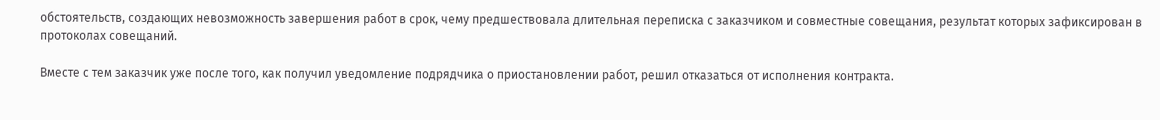обстоятельств, создающих невозможность завершения работ в срок, чему предшествовала длительная переписка с заказчиком и совместные совещания, результат которых зафиксирован в протоколах совещаний.

Вместе с тем заказчик уже после того, как получил уведомление подрядчика о приостановлении работ, решил отказаться от исполнения контракта.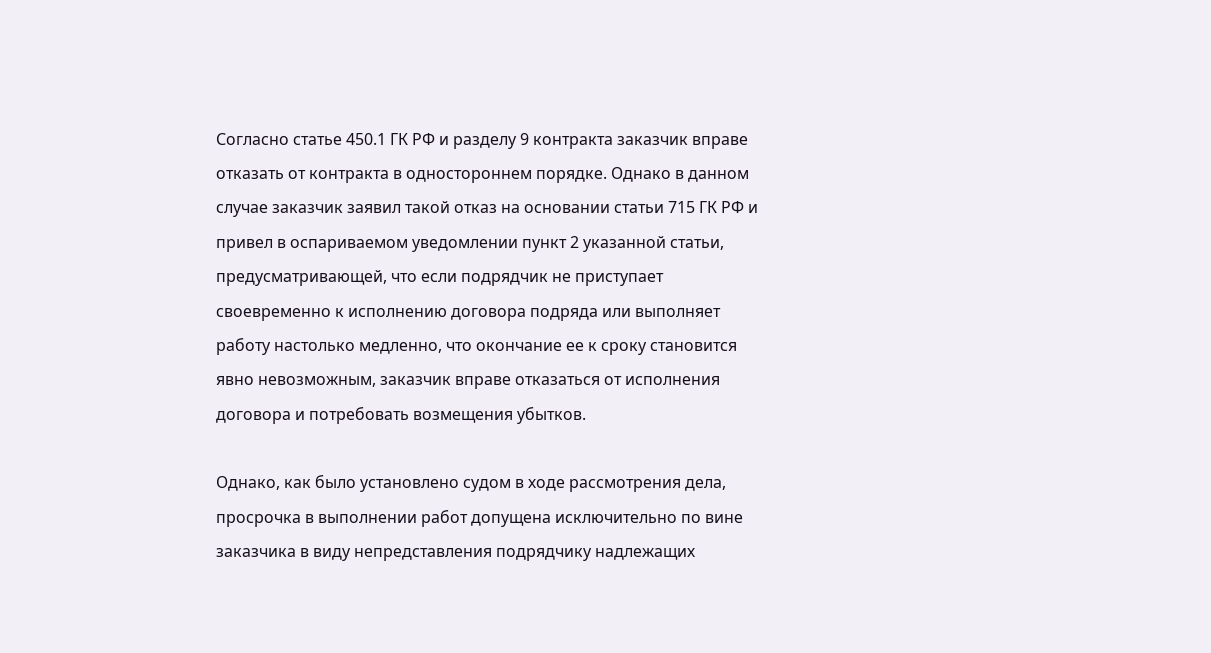Согласно статье 450.1 ГК РФ и разделу 9 контракта заказчик вправе отказать от контракта в одностороннем порядке. Однако в данном случае заказчик заявил такой отказ на основании статьи 715 ГК РФ и привел в оспариваемом уведомлении пункт 2 указанной статьи, предусматривающей, что если подрядчик не приступает своевременно к исполнению договора подряда или выполняет работу настолько медленно, что окончание ее к сроку становится явно невозможным, заказчик вправе отказаться от исполнения договора и потребовать возмещения убытков.

Однако, как было установлено судом в ходе рассмотрения дела, просрочка в выполнении работ допущена исключительно по вине заказчика в виду непредставления подрядчику надлежащих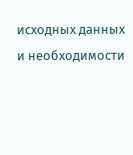исходных данных и необходимости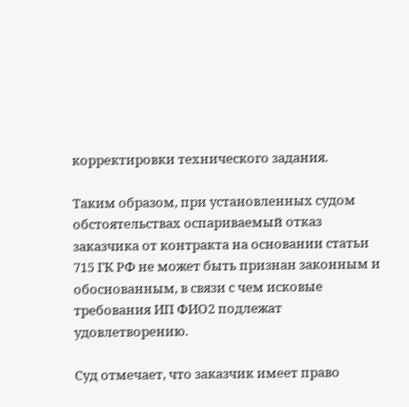корректировки технического задания.

Таким образом, при установленных судом обстоятельствах оспариваемый отказ заказчика от контракта на основании статьи 715 ГК РФ не может быть признан законным и обоснованным, в связи с чем исковые требования ИП ФИО2 подлежат удовлетворению.

Суд отмечает, что заказчик имеет право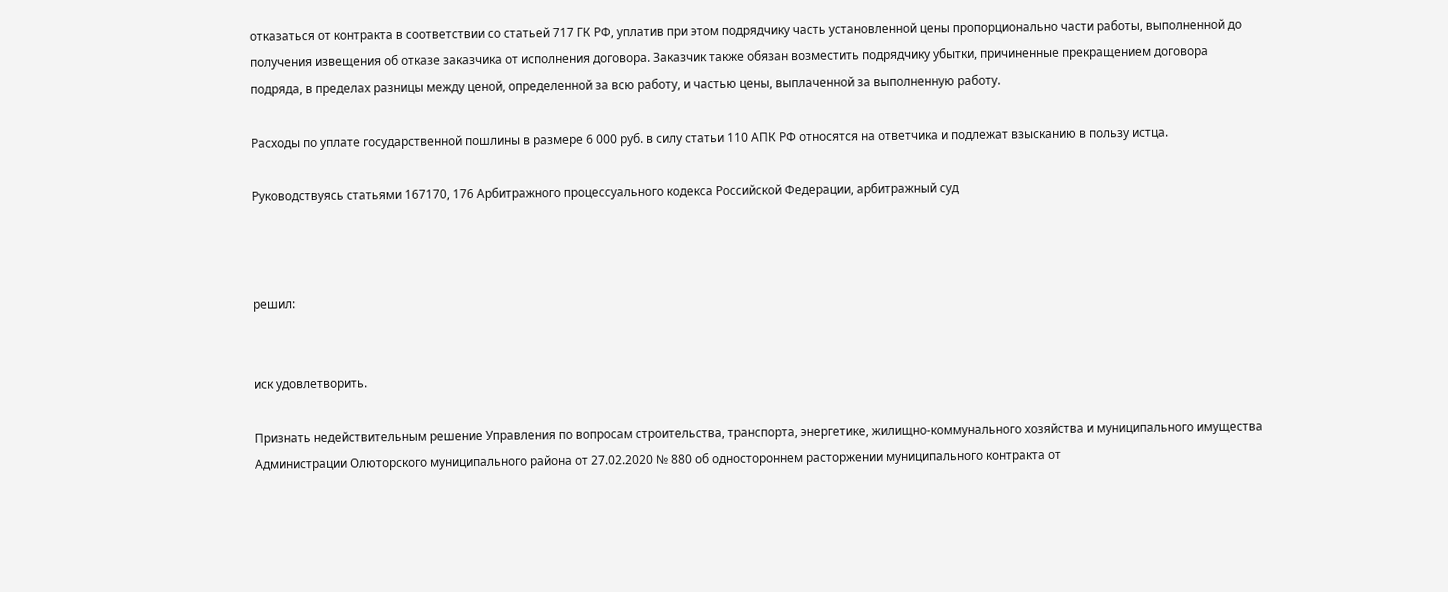отказаться от контракта в соответствии со статьей 717 ГК РФ, уплатив при этом подрядчику часть установленной цены пропорционально части работы, выполненной до получения извещения об отказе заказчика от исполнения договора. Заказчик также обязан возместить подрядчику убытки, причиненные прекращением договора подряда, в пределах разницы между ценой, определенной за всю работу, и частью цены, выплаченной за выполненную работу.

Расходы по уплате государственной пошлины в размере 6 000 руб. в силу статьи 110 АПК РФ относятся на ответчика и подлежат взысканию в пользу истца.

Руководствуясь статьями 167170, 176 Арбитражного процессуального кодекса Российской Федерации, арбитражный суд



решил:


иск удовлетворить.

Признать недействительным решение Управления по вопросам строительства, транспорта, энергетике, жилищно-коммунального хозяйства и муниципального имущества Администрации Олюторского муниципального района от 27.02.2020 № 880 об одностороннем расторжении муниципального контракта от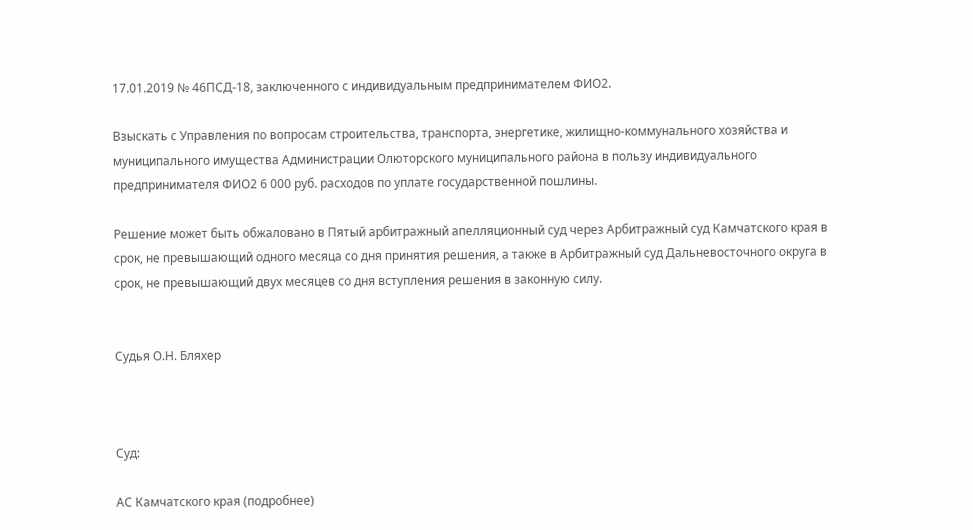17.01.2019 № 46ПСД-18, заключенного с индивидуальным предпринимателем ФИО2.

Взыскать с Управления по вопросам строительства, транспорта, энергетике, жилищно-коммунального хозяйства и муниципального имущества Администрации Олюторского муниципального района в пользу индивидуального предпринимателя ФИО2 6 000 руб. расходов по уплате государственной пошлины.

Решение может быть обжаловано в Пятый арбитражный апелляционный суд через Арбитражный суд Камчатского края в срок, не превышающий одного месяца со дня принятия решения, а также в Арбитражный суд Дальневосточного округа в срок, не превышающий двух месяцев со дня вступления решения в законную силу.


Судья О.Н. Бляхер



Суд:

АС Камчатского края (подробнее)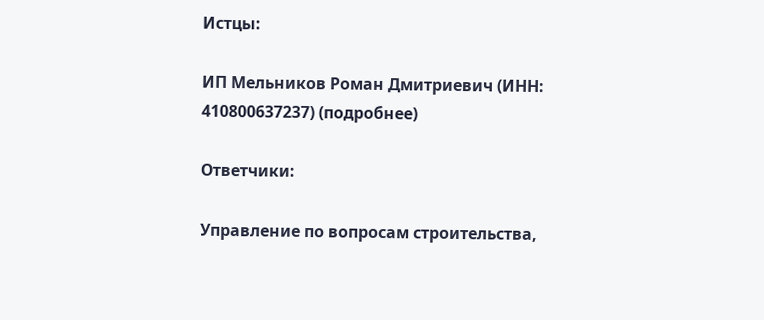Истцы:

ИП Мельников Роман Дмитриевич (ИНН: 410800637237) (подробнее)

Ответчики:

Управление по вопросам строительства,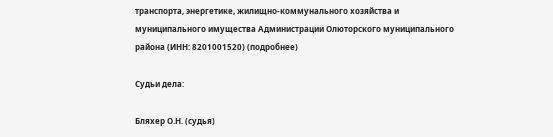транспорта, энергетике, жилищно-коммунального хозяйства и муниципального имущества Администрации Олюторского муниципального района (ИНН: 8201001520) (подробнее)

Судьи дела:

Бляхер О.Н. (судья)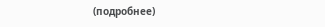(подробнее)